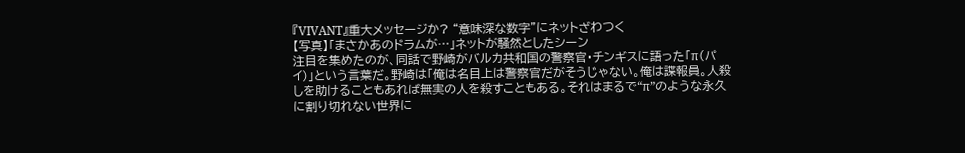『VIVANT』重大メッセージか? “意味深な数字”にネットざわつく
【写真】「まさかあのドラムが…」ネットが騒然としたシーン
注目を集めたのが、同話で野崎がバルカ共和国の警察官・チンギスに語った「π(パイ)」という言葉だ。野崎は「俺は名目上は警察官だがそうじゃない。俺は諜報員。人殺しを助けることもあれば無実の人を殺すこともある。それはまるで“π”のような永久に割り切れない世界に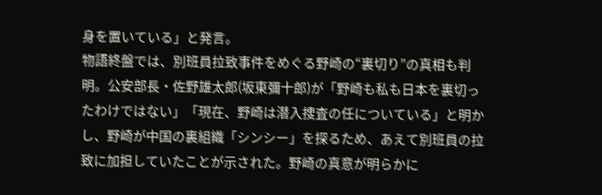身を置いている」と発言。
物語終盤では、別班員拉致事件をめぐる野崎の“裏切り”の真相も判明。公安部長・佐野雄太郎(坂東彌十郎)が「野崎も私も日本を裏切ったわけではない」「現在、野崎は潜入捜査の任についている」と明かし、野崎が中国の裏組織「シンシー」を探るため、あえて別班員の拉致に加担していたことが示された。野崎の真意が明らかに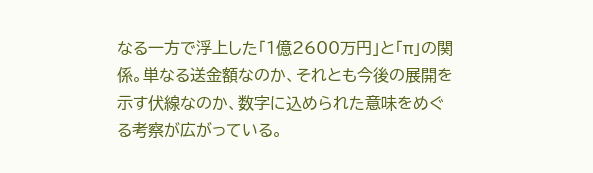なる一方で浮上した「1億2600万円」と「π」の関係。単なる送金額なのか、それとも今後の展開を示す伏線なのか、数字に込められた意味をめぐる考察が広がっている。